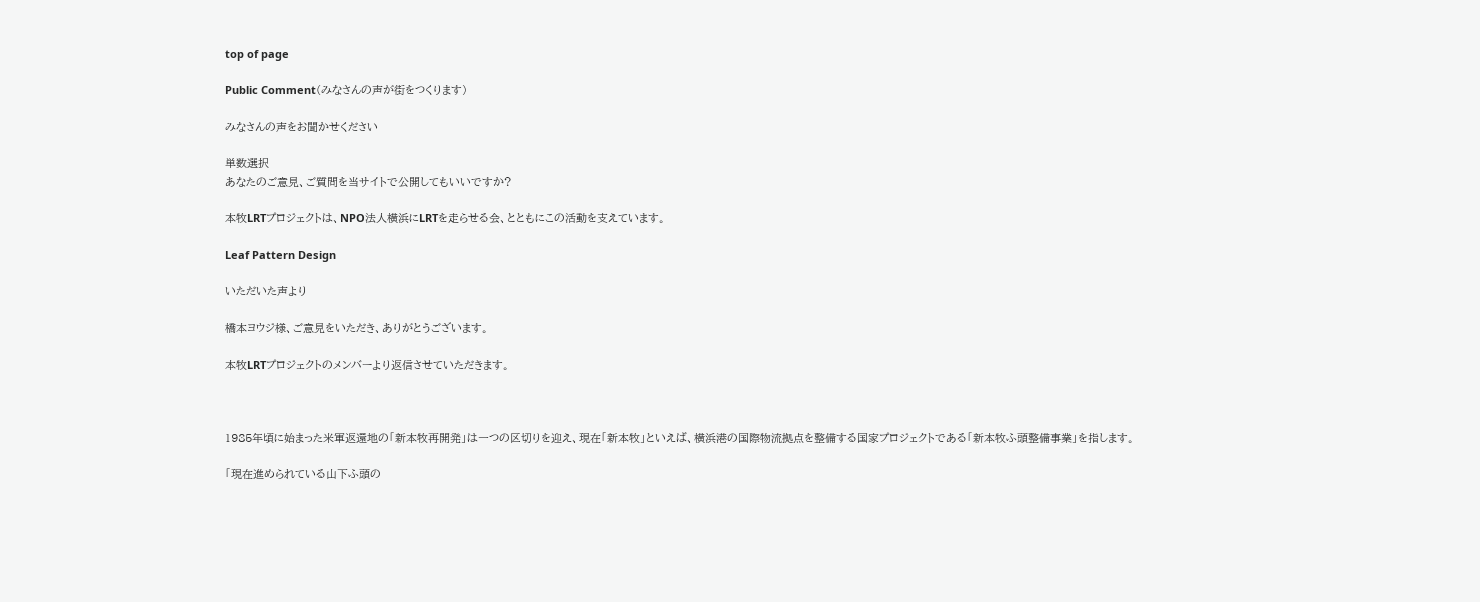top of page

Public Comment(みなさんの声が街をつくります)

みなさんの声をお聞かせください

単数選択
あなたのご意見、ご質問を当サイトで公開してもいいですか?

本牧LRTプロジェクトは、NPO法人横浜にLRTを走らせる会、とともにこの活動を支えています。

Leaf Pattern Design

いただいた声より

橋本ヨウジ様、ご意見をいただき、ありがとうございます。

本牧LRTプロジェクトのメンバーより返信させていただきます。



1985年頃に始まった米軍返還地の「新本牧再開発」は一つの区切りを迎え、現在「新本牧」といえば、横浜港の国際物流拠点を整備する国家プロジェクトである「新本牧ふ頭整備事業」を指します。

「現在進められている山下ふ頭の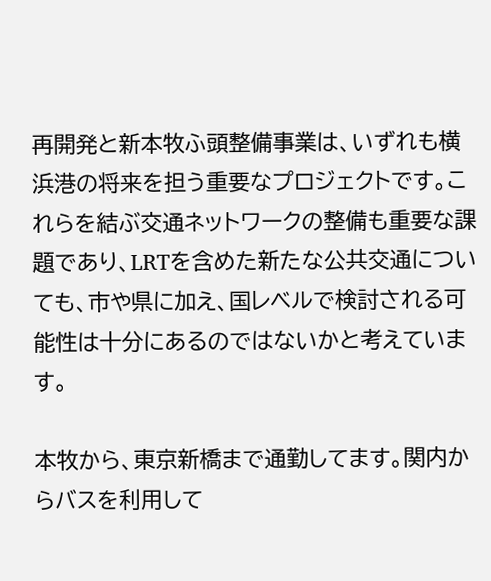再開発と新本牧ふ頭整備事業は、いずれも横浜港の将来を担う重要なプロジェクトです。これらを結ぶ交通ネットワークの整備も重要な課題であり、LRTを含めた新たな公共交通についても、市や県に加え、国レベルで検討される可能性は十分にあるのではないかと考えています。

本牧から、東京新橋まで通勤してます。関内からバスを利用して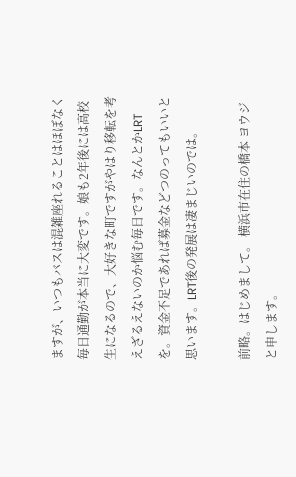ますが、いつもバスは混雑座れることはほぼなく毎日通勤が本当に大変です。娘も2年後には高校生になるので、大好きな町ですがやはり移転を考えざるえないのか悩む毎日です。なんとかLRTを。資金不足であれば募金などつのってもいいと思います。LRT後の発展は凄まじいのでは。

前略。はじめまして。 横浜市在住の橋本 ヨウジと申します。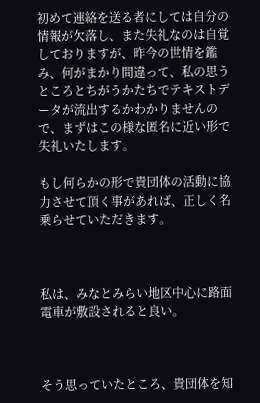初めて連絡を送る者にしては自分の情報が欠落し、また失礼なのは自覚しておりますが、昨今の世情を鑑み、何がまかり間違って、私の思うところとちがうかたちでテキストデータが流出するかわかりませんので、まずはこの様な匿名に近い形で失礼いたします。

もし何らかの形で貴団体の活動に協力させて頂く事があれば、正しく名乗らせていただきます。



私は、みなとみらい地区中心に路面電車が敷設されると良い。



そう思っていたところ、貴団体を知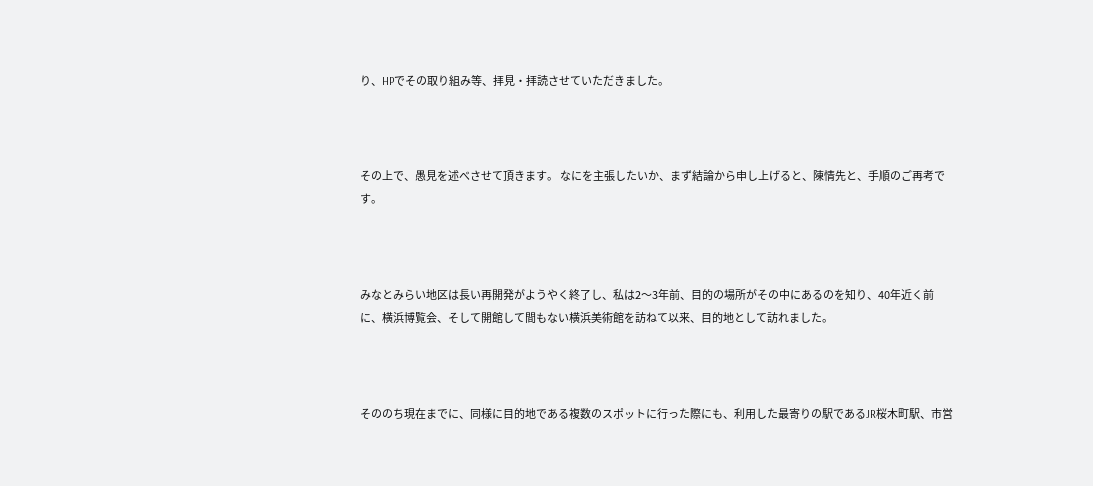り、HPでその取り組み等、拝見・拝読させていただきました。



その上で、愚見を述べさせて頂きます。 なにを主張したいか、まず結論から申し上げると、陳情先と、手順のご再考です。



みなとみらい地区は長い再開発がようやく終了し、私は2〜3年前、目的の場所がその中にあるのを知り、40年近く前に、横浜博覧会、そして開館して間もない横浜美術館を訪ねて以来、目的地として訪れました。



そののち現在までに、同様に目的地である複数のスポットに行った際にも、利用した最寄りの駅であるJR桜木町駅、市営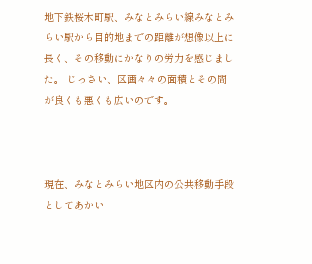地下鉄桜木町駅、みなとみらい線みなとみらい駅から目的地までの距離が想像以上に長く、その移動にかなりの労力を感じました。 じっさい、区画々々の面積とその間が良くも悪くも広いのです。



現在、みなとみらい地区内の公共移動手段としてあかい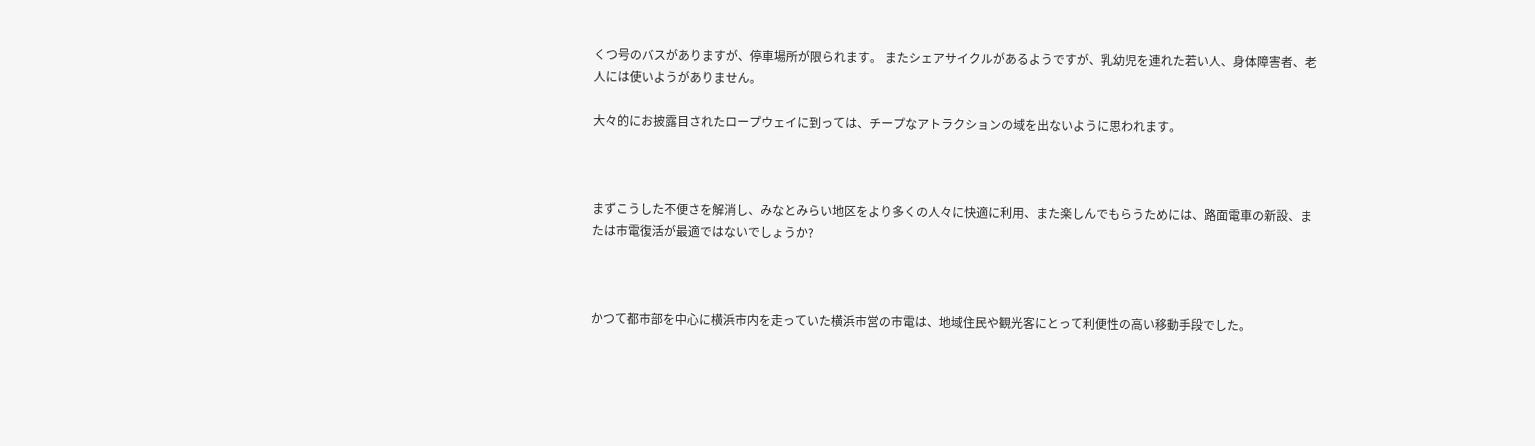くつ号のバスがありますが、停車場所が限られます。 またシェアサイクルがあるようですが、乳幼児を連れた若い人、身体障害者、老人には使いようがありません。

大々的にお披露目されたロープウェイに到っては、チープなアトラクションの域を出ないように思われます。



まずこうした不便さを解消し、みなとみらい地区をより多くの人々に快適に利用、また楽しんでもらうためには、路面電車の新設、または市電復活が最適ではないでしょうか?



かつて都市部を中心に横浜市内を走っていた横浜市営の市電は、地域住民や観光客にとって利便性の高い移動手段でした。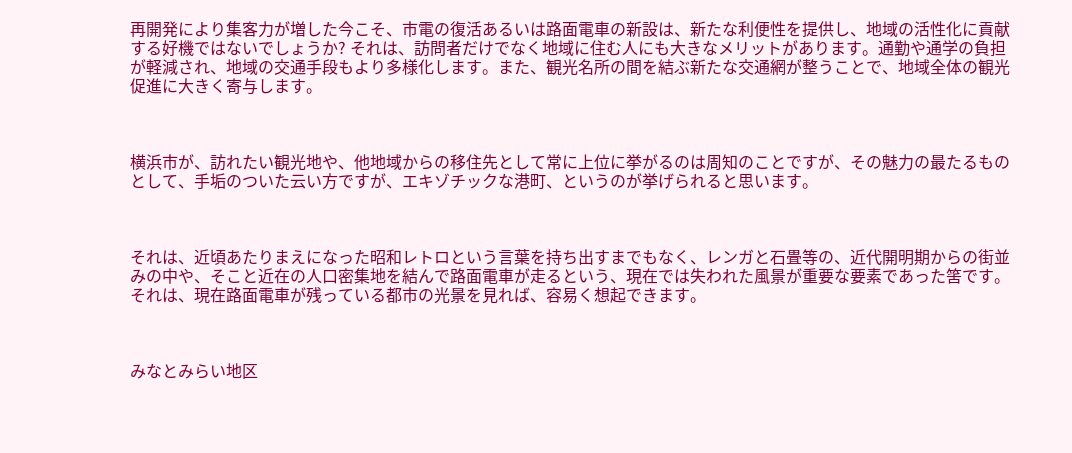再開発により集客力が増した今こそ、市電の復活あるいは路面電車の新設は、新たな利便性を提供し、地域の活性化に貢献する好機ではないでしょうか? それは、訪問者だけでなく地域に住む人にも大きなメリットがあります。通勤や通学の負担が軽減され、地域の交通手段もより多様化します。また、観光名所の間を結ぶ新たな交通網が整うことで、地域全体の観光促進に大きく寄与します。



横浜市が、訪れたい観光地や、他地域からの移住先として常に上位に挙がるのは周知のことですが、その魅力の最たるものとして、手垢のついた云い方ですが、エキゾチックな港町、というのが挙げられると思います。



それは、近頃あたりまえになった昭和レトロという言葉を持ち出すまでもなく、レンガと石畳等の、近代開明期からの街並みの中や、そこと近在の人口密集地を結んで路面電車が走るという、現在では失われた風景が重要な要素であった筈です。 それは、現在路面電車が残っている都市の光景を見れば、容易く想起できます。



みなとみらい地区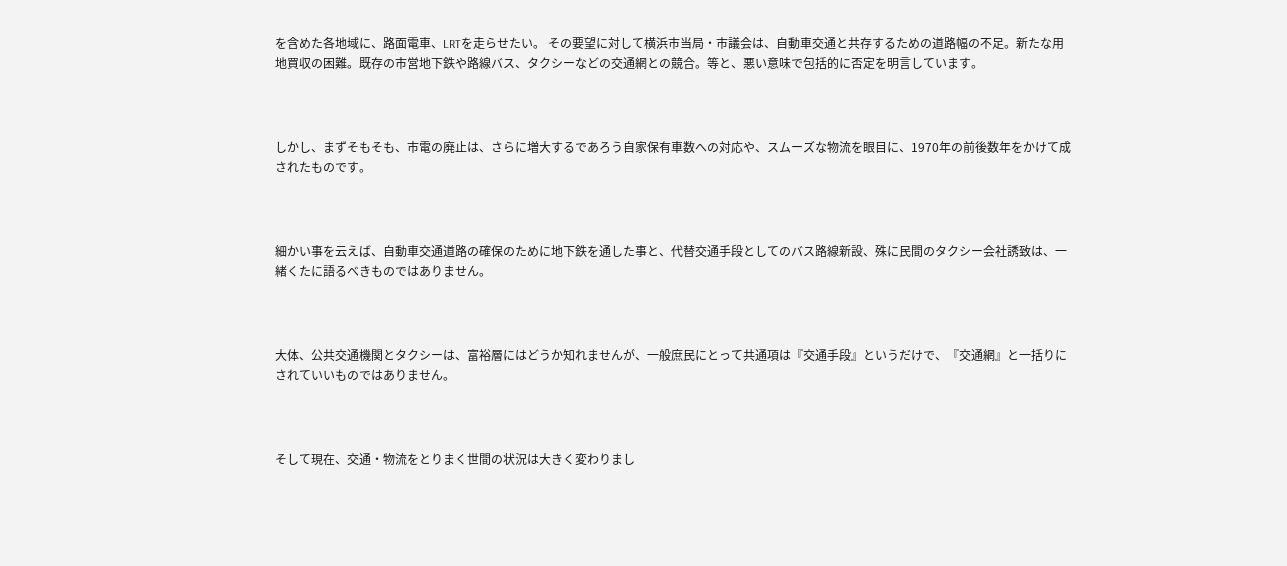を含めた各地域に、路面電車、LRTを走らせたい。 その要望に対して横浜市当局・市議会は、自動車交通と共存するための道路幅の不足。新たな用地買収の困難。既存の市営地下鉄や路線バス、タクシーなどの交通網との競合。等と、悪い意味で包括的に否定を明言しています。



しかし、まずそもそも、市電の廃止は、さらに増大するであろう自家保有車数への対応や、スムーズな物流を眼目に、1970年の前後数年をかけて成されたものです。



細かい事を云えば、自動車交通道路の確保のために地下鉄を通した事と、代替交通手段としてのバス路線新設、殊に民間のタクシー会社誘致は、一緒くたに語るべきものではありません。



大体、公共交通機関とタクシーは、富裕層にはどうか知れませんが、一般庶民にとって共通項は『交通手段』というだけで、『交通網』と一括りにされていいものではありません。



そして現在、交通・物流をとりまく世間の状況は大きく変わりまし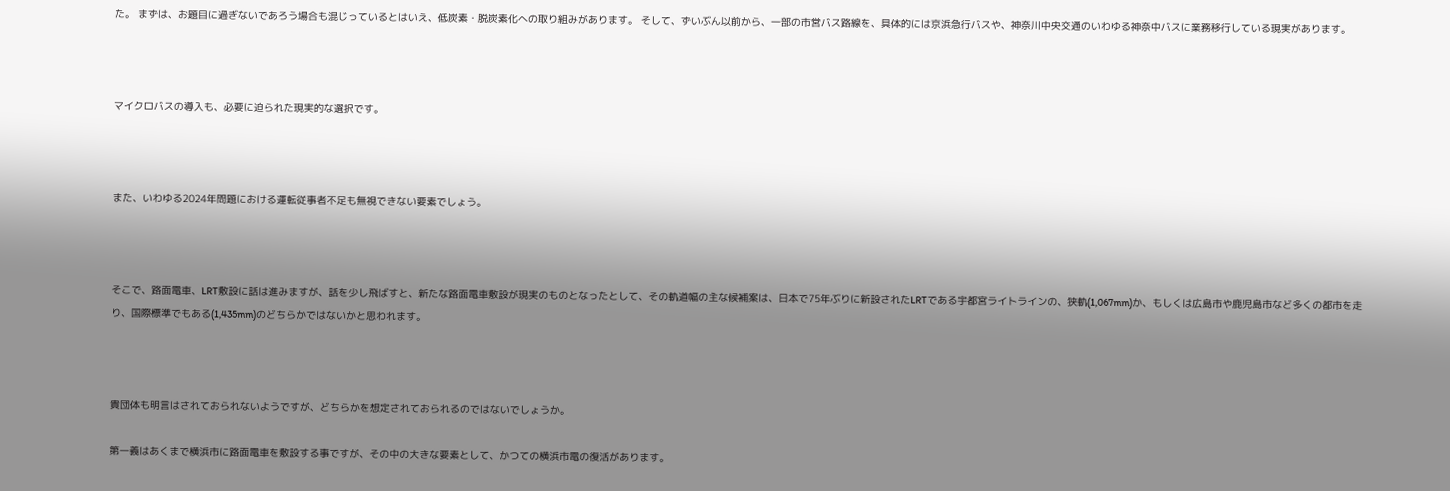た。 まずは、お題目に過ぎないであろう場合も混じっているとはいえ、低炭素・脱炭素化への取り組みがあります。 そして、ずいぶん以前から、一部の市営バス路線を、具体的には京浜急行バスや、神奈川中央交通のいわゆる神奈中バスに業務移行している現実があります。



マイクロバスの導入も、必要に迫られた現実的な選択です。



また、いわゆる2024年問題における運転従事者不足も無視できない要素でしょう。



そこで、路面電車、LRT敷設に話は進みますが、話を少し飛ばすと、新たな路面電車敷設が現実のものとなったとして、その軌道幅の主な候補案は、日本で75年ぶりに新設されたLRTである宇都宮ライトラインの、狭軌(1,067mm)か、もしくは広島市や鹿児島市など多くの都市を走り、国際標準でもある(1,435mm)のどちらかではないかと思われます。



貴団体も明言はされておられないようですが、どちらかを想定されておられるのではないでしょうか。

第一義はあくまで横浜市に路面電車を敷設する事ですが、その中の大きな要素として、かつての横浜市電の復活があります。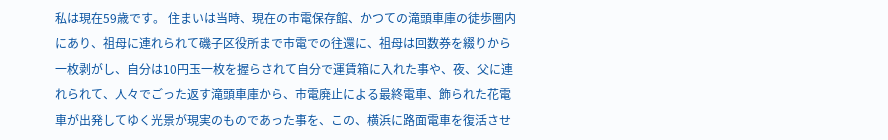私は現在59歳です。 住まいは当時、現在の市電保存館、かつての滝頭車庫の徒歩圏内にあり、祖母に連れられて磯子区役所まで市電での往還に、祖母は回数券を綴りから一枚剥がし、自分は10円玉一枚を握らされて自分で運賃箱に入れた事や、夜、父に連れられて、人々でごった返す滝頭車庫から、市電廃止による最終電車、飾られた花電車が出発してゆく光景が現実のものであった事を、この、横浜に路面電車を復活させ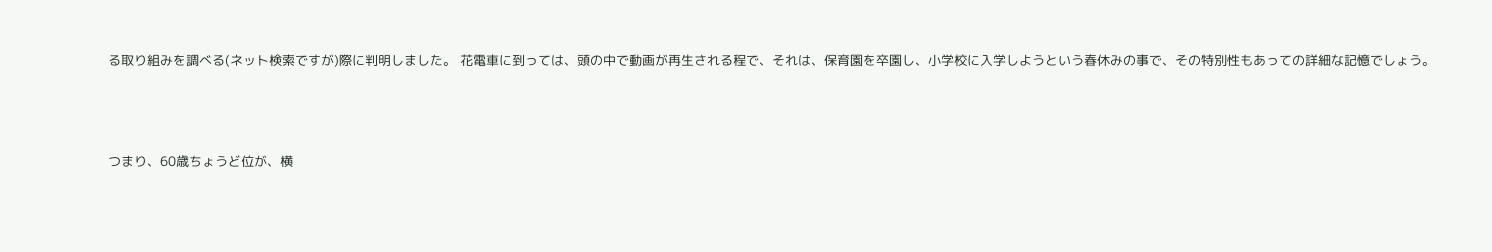る取り組みを調べる(ネット検索ですが)際に判明しました。 花電車に到っては、頭の中で動画が再生される程で、それは、保育園を卒園し、小学校に入学しようという春休みの事で、その特別性もあっての詳細な記憶でしょう。



つまり、60歳ちょうど位が、横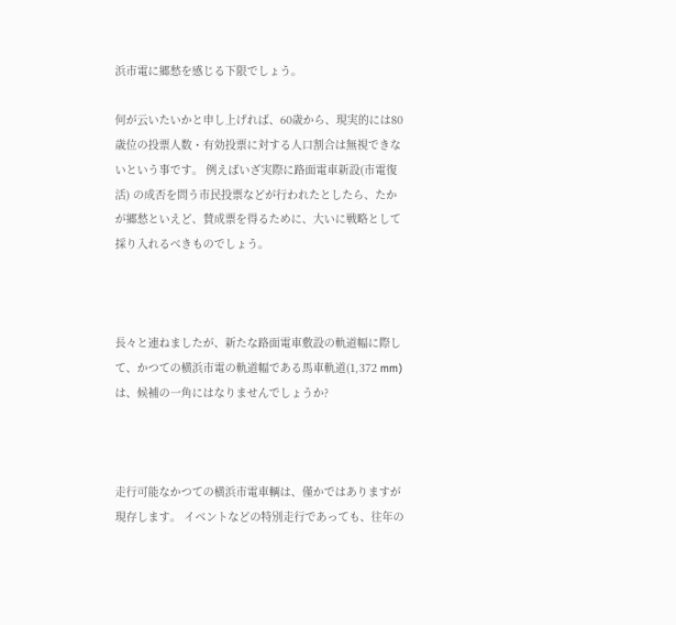浜市電に郷愁を感じる下限でしょう。

何が云いたいかと申し上げれば、60歳から、現実的には80歳位の投票人数・有効投票に対する人口割合は無視できないという事です。 例えばいざ実際に路面電車新設(市電復活) の成否を問う市民投票などが行われたとしたら、たかが郷愁といえど、賛成票を得るために、大いに戦略として採り入れるべきものでしょう。



長々と連ねましたが、新たな路面電車敷設の軌道幅に際して、かつての横浜市電の軌道幅である馬車軌道(1,372 mm)は、候補の一角にはなりませんでしょうか?



走行可能なかつての横浜市電車輌は、僅かではありますが現存します。 イベントなどの特別走行であっても、往年の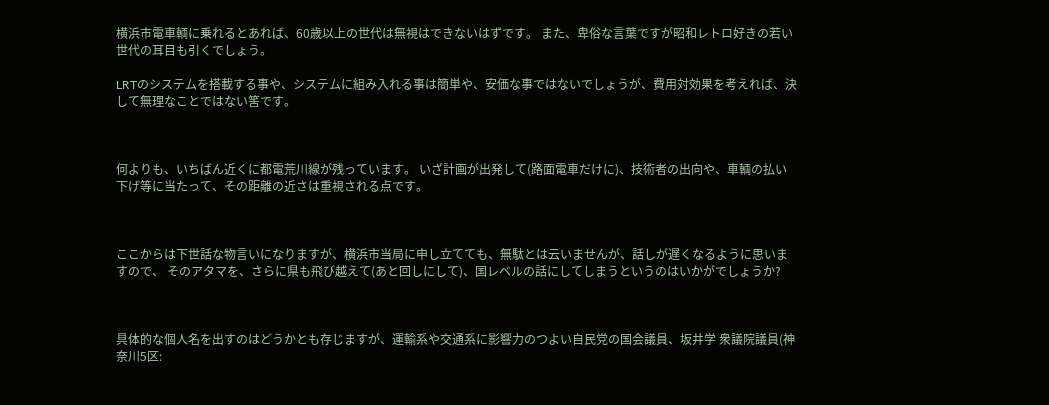横浜市電車輌に乗れるとあれば、60歳以上の世代は無視はできないはずです。 また、卑俗な言葉ですが昭和レトロ好きの若い世代の耳目も引くでしょう。

LRTのシステムを搭載する事や、システムに組み入れる事は簡単や、安価な事ではないでしょうが、費用対効果を考えれば、決して無理なことではない筈です。



何よりも、いちばん近くに都電荒川線が残っています。 いざ計画が出発して(路面電車だけに)、技術者の出向や、車輌の払い下げ等に当たって、その距離の近さは重視される点です。



ここからは下世話な物言いになりますが、横浜市当局に申し立てても、無駄とは云いませんが、話しが遅くなるように思いますので、 そのアタマを、さらに県も飛び越えて(あと回しにして)、国レベルの話にしてしまうというのはいかがでしょうか?



具体的な個人名を出すのはどうかとも存じますが、運輸系や交通系に影響力のつよい自民党の国会議員、坂井学 衆議院議員(神奈川5区: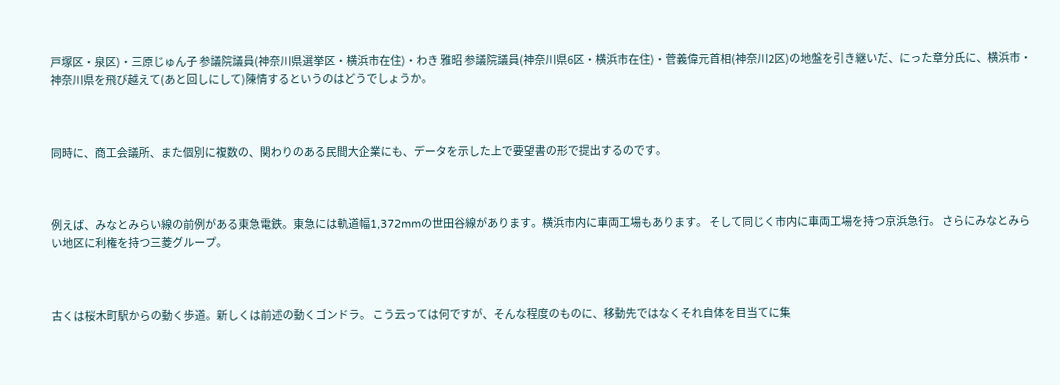戸塚区・泉区)・三原じゅん子 参議院議員(神奈川県選挙区・横浜市在住)・わき 雅昭 参議院議員(神奈川県6区・横浜市在住)・菅義偉元首相(神奈川2区)の地盤を引き継いだ、にった章分氏に、横浜市・神奈川県を飛び越えて(あと回しにして)陳情するというのはどうでしょうか。



同時に、商工会議所、また個別に複数の、関わりのある民間大企業にも、データを示した上で要望書の形で提出するのです。



例えば、みなとみらい線の前例がある東急電鉄。東急には軌道幅1,372mmの世田谷線があります。横浜市内に車両工場もあります。 そして同じく市内に車両工場を持つ京浜急行。 さらにみなとみらい地区に利権を持つ三菱グループ。



古くは桜木町駅からの動く歩道。新しくは前述の動くゴンドラ。 こう云っては何ですが、そんな程度のものに、移動先ではなくそれ自体を目当てに集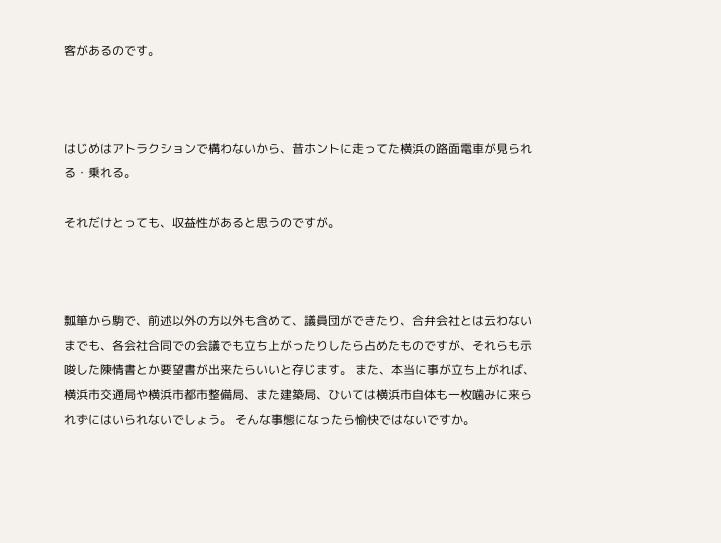客があるのです。



はじめはアトラクションで構わないから、昔ホントに走ってた横浜の路面電車が見られる・乗れる。

それだけとっても、収益性があると思うのですが。



瓢箪から駒で、前述以外の方以外も含めて、議員団ができたり、合弁会社とは云わないまでも、各会社合同での会議でも立ち上がったりしたら占めたものですが、それらも示唆した陳情書とか要望書が出来たらいいと存じます。 また、本当に事が立ち上がれば、横浜市交通局や横浜市都市整備局、また建築局、ひいては横浜市自体も一枚噛みに来られずにはいられないでしょう。 そんな事態になったら愉快ではないですか。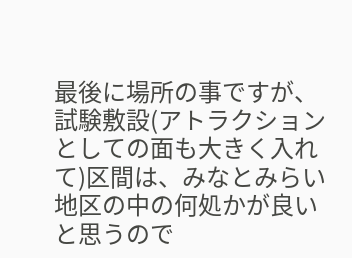最後に場所の事ですが、試験敷設(アトラクションとしての面も大きく入れて)区間は、みなとみらい地区の中の何処かが良いと思うので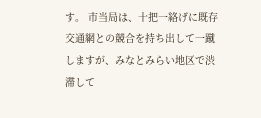す。 市当局は、十把一絡げに既存交通網との競合を持ち出して一蹴しますが、みなとみらい地区で渋滞して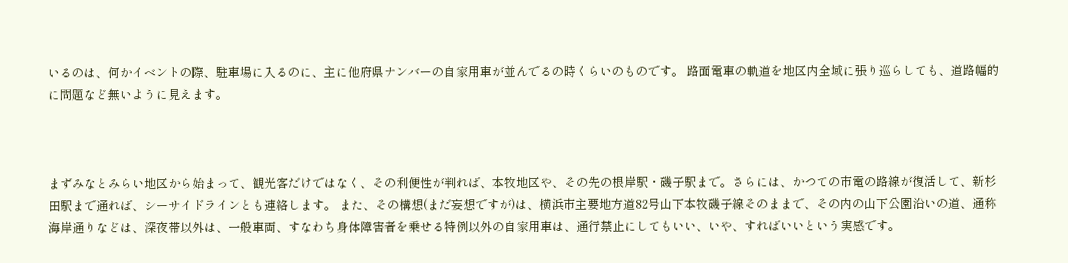いるのは、何かイベントの際、駐車場に入るのに、主に他府県ナンバーの自家用車が並んでるの時くらいのものです。 路面電車の軌道を地区内全域に張り巡らしても、道路幅的に問題など無いように見えます。



まずみなとみらい地区から始まって、観光客だけではなく、その利便性が判れば、本牧地区や、その先の根岸駅・磯子駅まで。さらには、かつての市電の路線が復活して、新杉田駅まで通れば、シーサイドラインとも連絡します。 また、その構想(まだ妄想ですが)は、横浜市主要地方道82号山下本牧磯子線そのままで、その内の山下公園沿いの道、通称海岸通りなどは、深夜帯以外は、一般車両、すなわち身体障害者を乗せる特例以外の自家用車は、通行禁止にしてもいい、いや、すればいいという実感です。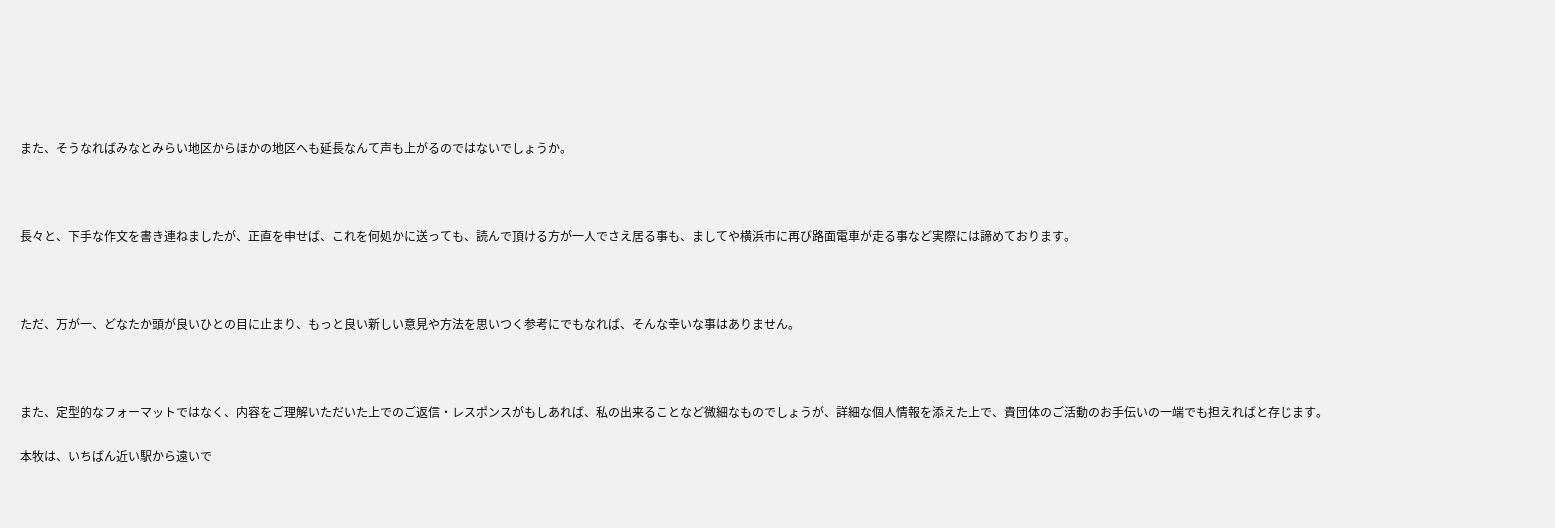また、そうなればみなとみらい地区からほかの地区へも延長なんて声も上がるのではないでしょうか。



長々と、下手な作文を書き連ねましたが、正直を申せば、これを何処かに送っても、読んで頂ける方が一人でさえ居る事も、ましてや横浜市に再び路面電車が走る事など実際には諦めております。



ただ、万が一、どなたか頭が良いひとの目に止まり、もっと良い新しい意見や方法を思いつく参考にでもなれば、そんな幸いな事はありません。



また、定型的なフォーマットではなく、内容をご理解いただいた上でのご返信・レスポンスがもしあれば、私の出来ることなど微細なものでしょうが、詳細な個人情報を添えた上で、貴団体のご活動のお手伝いの一端でも担えればと存じます。

本牧は、いちばん近い駅から遠いで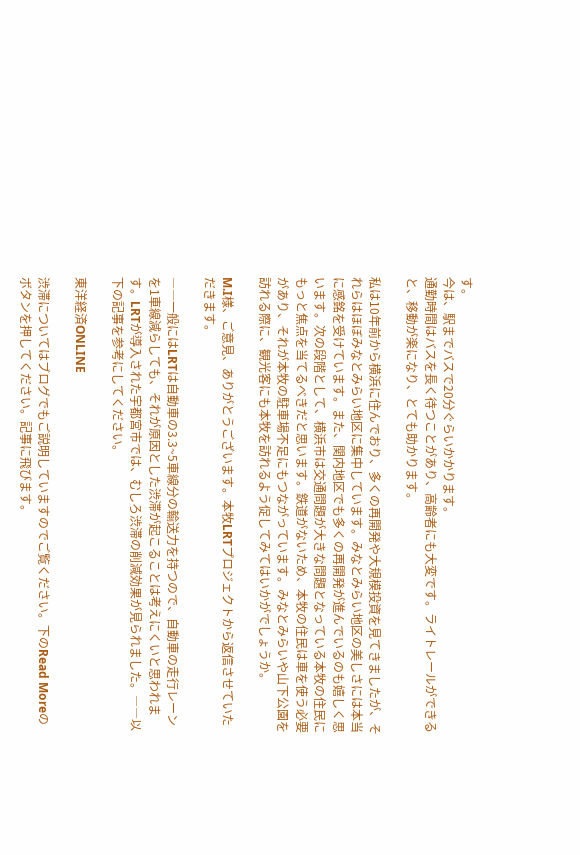す。
今は、駅までバスで20分ぐらいかかります。
通勤時間はバスを長く待つことがあり、高齢者にも大変です。ライトレールができると、移動が楽になり、とても助かります。

私は10年前から横浜に住んでおり、多くの再開発や大規模投資を見てきましたが、それらはほぼみなとみらい地区に集中しています。みなとみらい地区の美しさには本当に感銘を受けています。また、関内地区でも多くの再開発が進んでいるのも嬉しく思います。次の段階として、横浜市は交通問題が大きな問題となっている本牧の住民にもっと焦点を当てるべきだと思います。鉄道がないため、本牧の住民は車を使う必要があり、それが本牧の駐車場不足にもつながっています。みなとみらいや山下公園を訪れる際に、観光客にも本牧を訪れるよう促してみてはいかがでしょうか。

M.I様、ご意見、ありがとうございます。本牧LRTプロジェクトから返信させていただきます。

――一般にはLRTは自動車の3.3~5車線分の輸送力を持つので、自動車の走行レーンを1車線減らしても、それが原因とした渋滞が起こることは考えにくいと思われます。LRTが導入された宇都宮市では、むしろ渋滞の削減効果が見られました。――以下の記事を参考にしてください。

東洋経済ONLINE

渋滞についてはブログでもご説明していますのでご覧ください。下のRead Moreのボタンを押してください。記事に飛びます。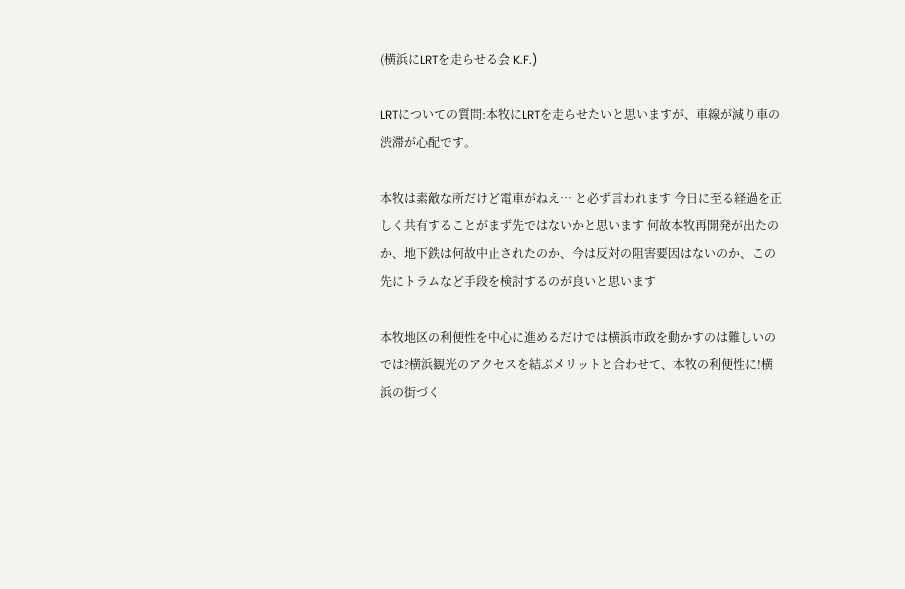(横浜にLRTを走らせる会 K.F.)

LRTについての質問:本牧にLRTを走らせたいと思いますが、車線が減り車の渋滞が心配です。

本牧は素敵な所だけど電車がねえ… と必ず言われます 今日に至る経過を正しく共有することがまず先ではないかと思います 何故本牧再開発が出たのか、地下鉄は何故中止されたのか、今は反対の阻害要因はないのか、この先にトラムなど手段を検討するのが良いと思います

本牧地区の利便性を中心に進めるだけでは横浜市政を動かすのは難しいのでは?横浜観光のアクセスを結ぶメリットと合わせて、本牧の利便性に!横浜の街づく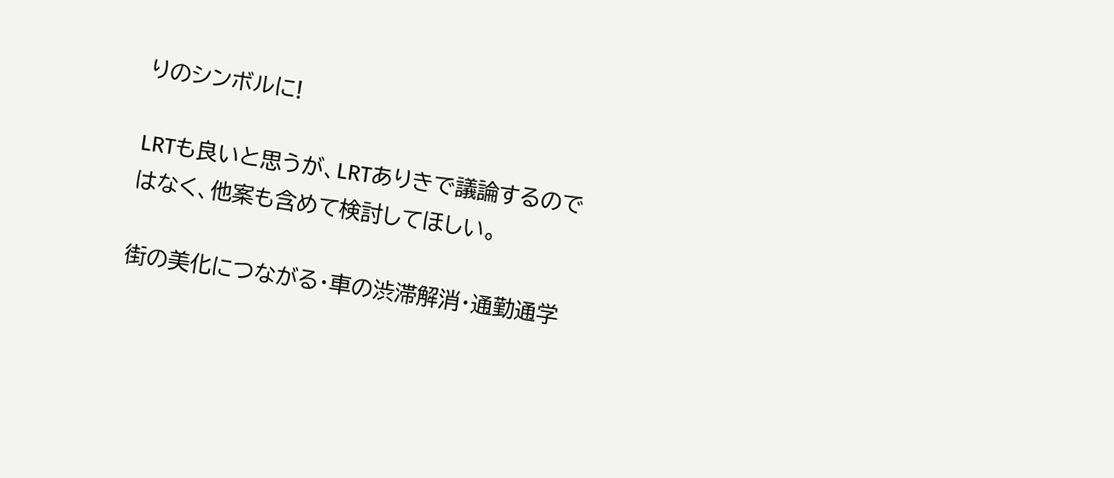りのシンボルに!

LRTも良いと思うが、LRTありきで議論するのではなく、他案も含めて検討してほしい。

街の美化につながる・車の渋滞解消・通勤通学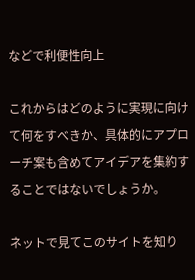などで利便性向上

これからはどのように実現に向けて何をすべきか、具体的にアプローチ案も含めてアイデアを集約することではないでしょうか。

ネットで見てこのサイトを知り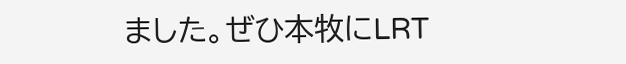ました。ぜひ本牧にLRT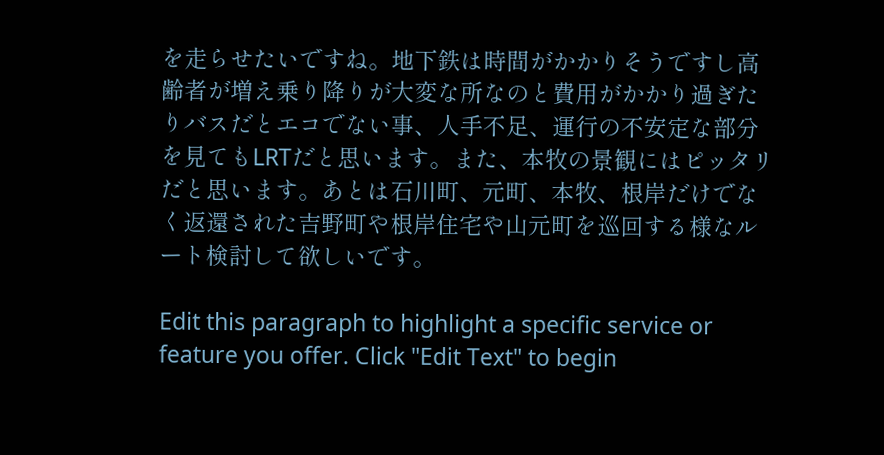を走らせたいですね。地下鉄は時間がかかりそうですし高齢者が増え乗り降りが大変な所なのと費用がかかり過ぎたりバスだとエコでない事、人手不足、運行の不安定な部分を見てもLRTだと思います。また、本牧の景観にはピッタリだと思います。あとは石川町、元町、本牧、根岸だけでなく返還された吉野町や根岸住宅や山元町を巡回する様なルート検討して欲しいです。

Edit this paragraph to highlight a specific service or feature you offer. Click "Edit Text" to begin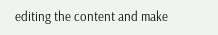editing the content and make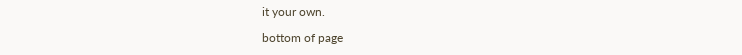it your own.

bottom of page